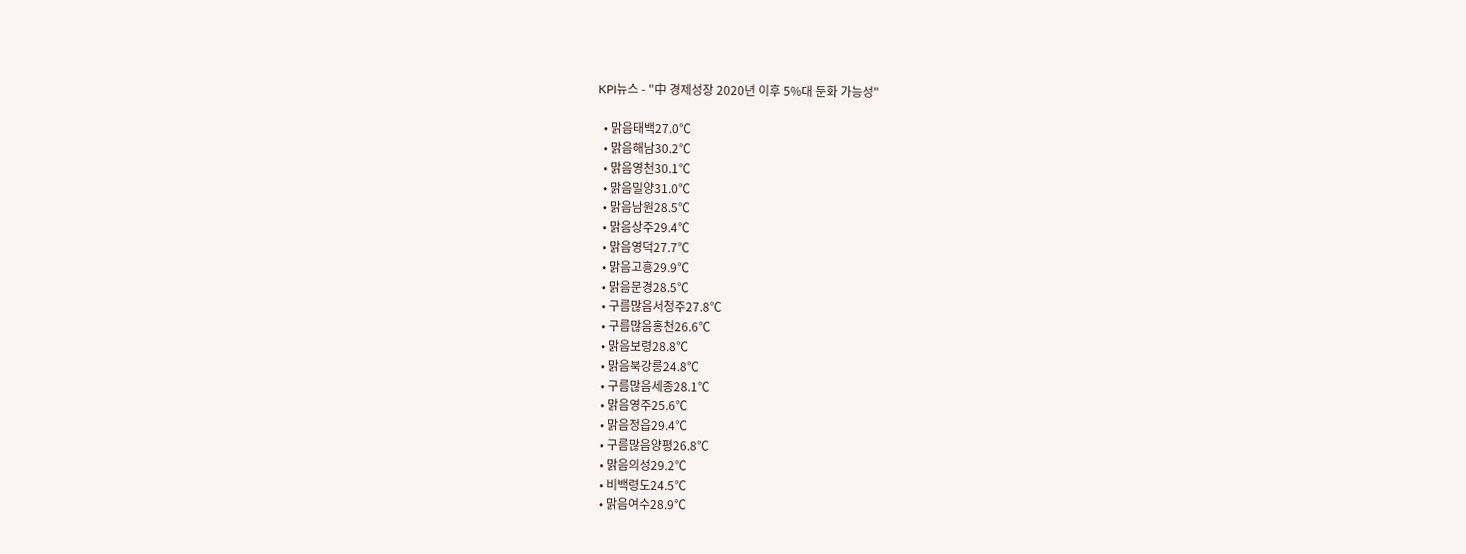KPI뉴스 - "中 경제성장 2020년 이후 5%대 둔화 가능성"

  • 맑음태백27.0℃
  • 맑음해남30.2℃
  • 맑음영천30.1℃
  • 맑음밀양31.0℃
  • 맑음남원28.5℃
  • 맑음상주29.4℃
  • 맑음영덕27.7℃
  • 맑음고흥29.9℃
  • 맑음문경28.5℃
  • 구름많음서청주27.8℃
  • 구름많음홍천26.6℃
  • 맑음보령28.8℃
  • 맑음북강릉24.8℃
  • 구름많음세종28.1℃
  • 맑음영주25.6℃
  • 맑음정읍29.4℃
  • 구름많음양평26.8℃
  • 맑음의성29.2℃
  • 비백령도24.5℃
  • 맑음여수28.9℃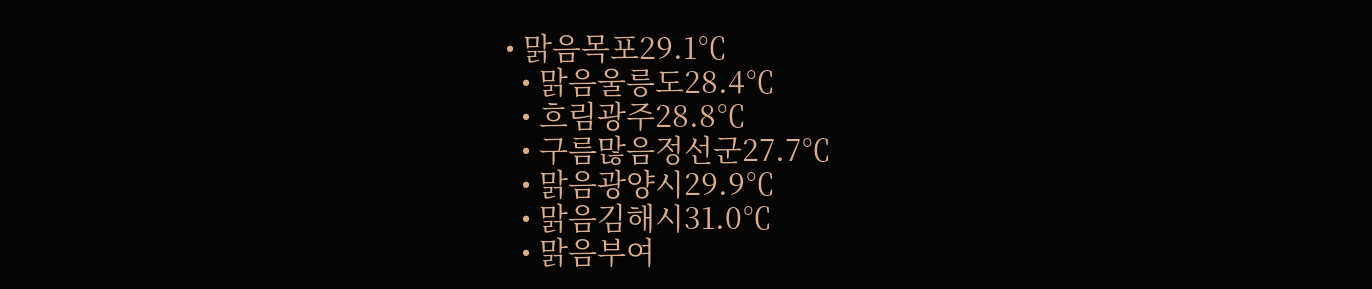• 맑음목포29.1℃
  • 맑음울릉도28.4℃
  • 흐림광주28.8℃
  • 구름많음정선군27.7℃
  • 맑음광양시29.9℃
  • 맑음김해시31.0℃
  • 맑음부여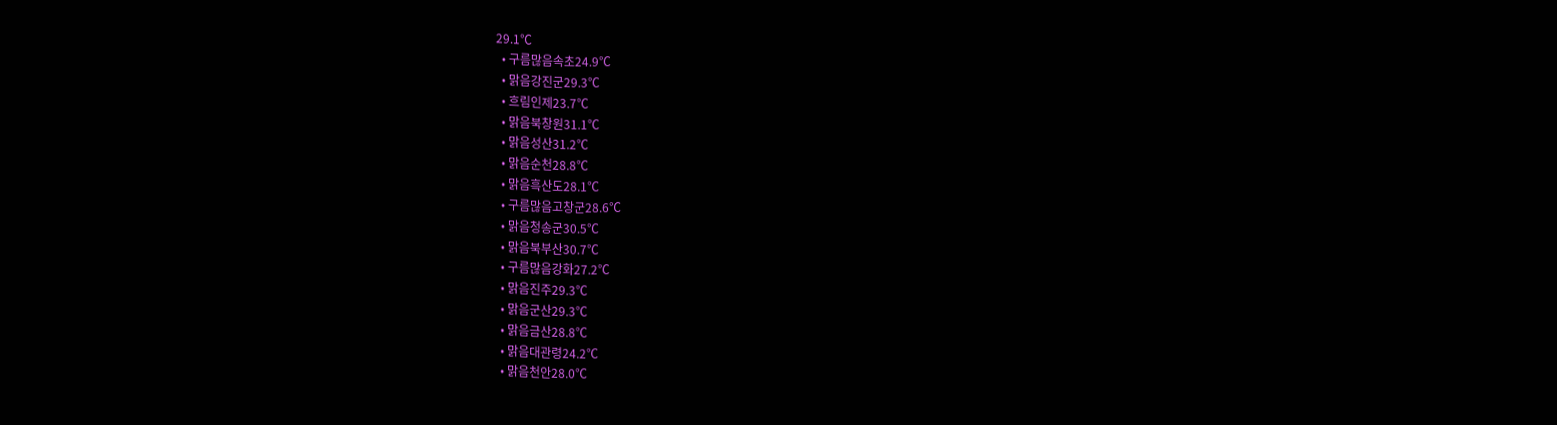29.1℃
  • 구름많음속초24.9℃
  • 맑음강진군29.3℃
  • 흐림인제23.7℃
  • 맑음북창원31.1℃
  • 맑음성산31.2℃
  • 맑음순천28.8℃
  • 맑음흑산도28.1℃
  • 구름많음고창군28.6℃
  • 맑음청송군30.5℃
  • 맑음북부산30.7℃
  • 구름많음강화27.2℃
  • 맑음진주29.3℃
  • 맑음군산29.3℃
  • 맑음금산28.8℃
  • 맑음대관령24.2℃
  • 맑음천안28.0℃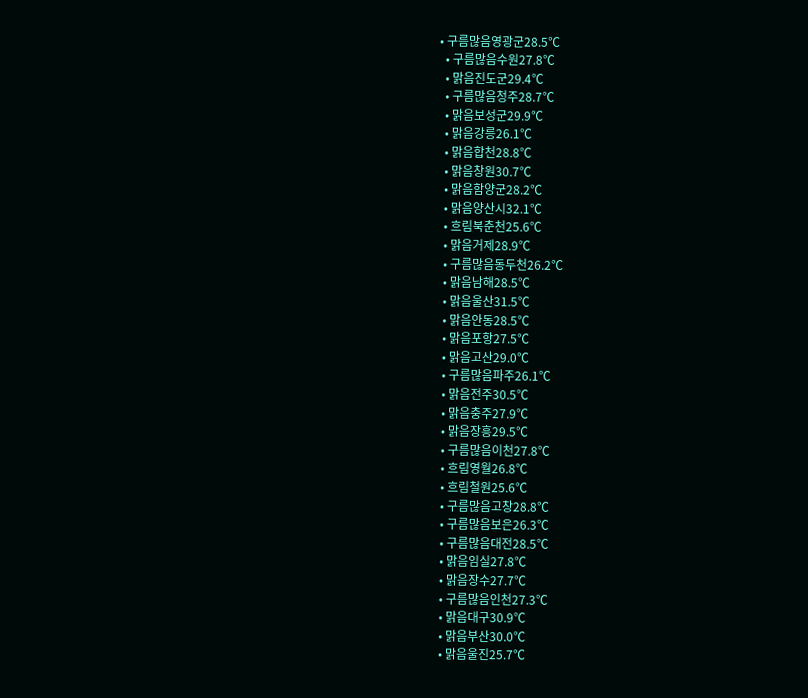• 구름많음영광군28.5℃
  • 구름많음수원27.8℃
  • 맑음진도군29.4℃
  • 구름많음청주28.7℃
  • 맑음보성군29.9℃
  • 맑음강릉26.1℃
  • 맑음합천28.8℃
  • 맑음창원30.7℃
  • 맑음함양군28.2℃
  • 맑음양산시32.1℃
  • 흐림북춘천25.6℃
  • 맑음거제28.9℃
  • 구름많음동두천26.2℃
  • 맑음남해28.5℃
  • 맑음울산31.5℃
  • 맑음안동28.5℃
  • 맑음포항27.5℃
  • 맑음고산29.0℃
  • 구름많음파주26.1℃
  • 맑음전주30.5℃
  • 맑음충주27.9℃
  • 맑음장흥29.5℃
  • 구름많음이천27.8℃
  • 흐림영월26.8℃
  • 흐림철원25.6℃
  • 구름많음고창28.8℃
  • 구름많음보은26.3℃
  • 구름많음대전28.5℃
  • 맑음임실27.8℃
  • 맑음장수27.7℃
  • 구름많음인천27.3℃
  • 맑음대구30.9℃
  • 맑음부산30.0℃
  • 맑음울진25.7℃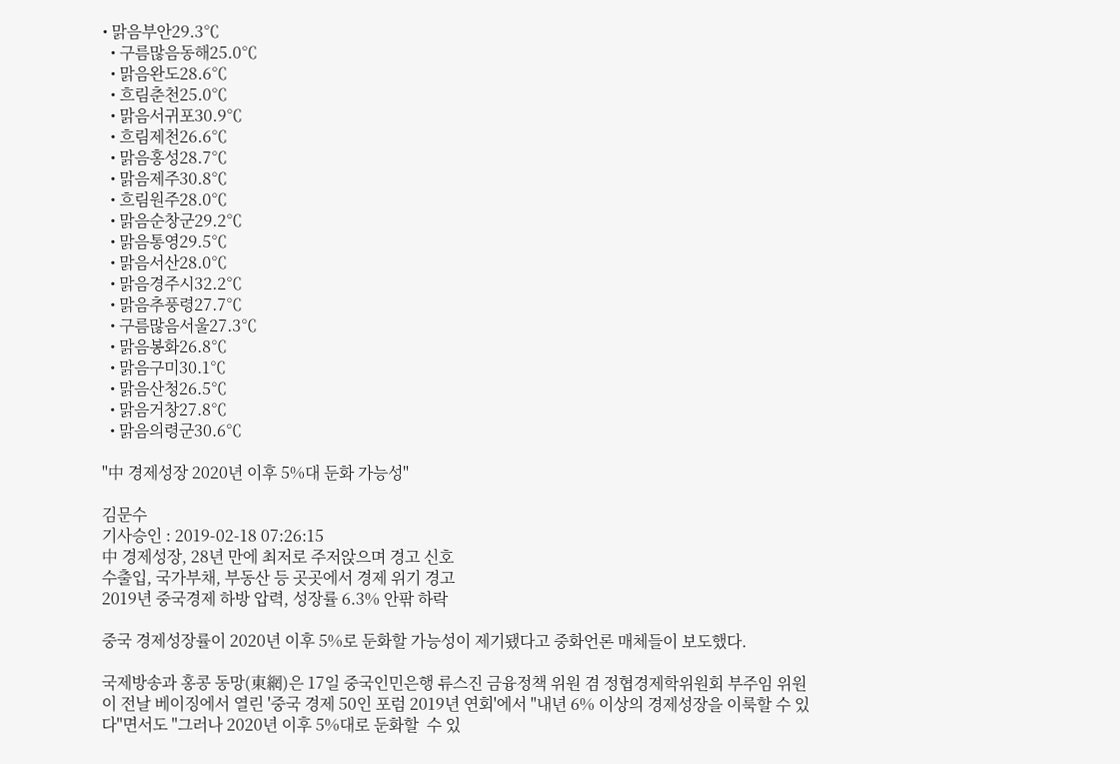• 맑음부안29.3℃
  • 구름많음동해25.0℃
  • 맑음완도28.6℃
  • 흐림춘천25.0℃
  • 맑음서귀포30.9℃
  • 흐림제천26.6℃
  • 맑음홍성28.7℃
  • 맑음제주30.8℃
  • 흐림원주28.0℃
  • 맑음순창군29.2℃
  • 맑음통영29.5℃
  • 맑음서산28.0℃
  • 맑음경주시32.2℃
  • 맑음추풍령27.7℃
  • 구름많음서울27.3℃
  • 맑음봉화26.8℃
  • 맑음구미30.1℃
  • 맑음산청26.5℃
  • 맑음거창27.8℃
  • 맑음의령군30.6℃

"中 경제성장 2020년 이후 5%대 둔화 가능성"

김문수
기사승인 : 2019-02-18 07:26:15
中 경제성장, 28년 만에 최저로 주저앉으며 경고 신호
수출입, 국가부채, 부동산 등 곳곳에서 경제 위기 경고
2019년 중국경제 하방 압력, 성장률 6.3% 안팎 하락

중국 경제성장률이 2020년 이후 5%로 둔화할 가능성이 제기됐다고 중화언론 매체들이 보도했다.

국제방송과 홍콩 동망(東網)은 17일 중국인민은행 류스진 금융정책 위원 겸 정협경제학위원회 부주임 위원이 전날 베이징에서 열린 '중국 경제 50인 포럼 2019년 연회'에서 "내년 6% 이상의 경제성장을 이룩할 수 있다"면서도 "그러나 2020년 이후 5%대로 둔화할  수 있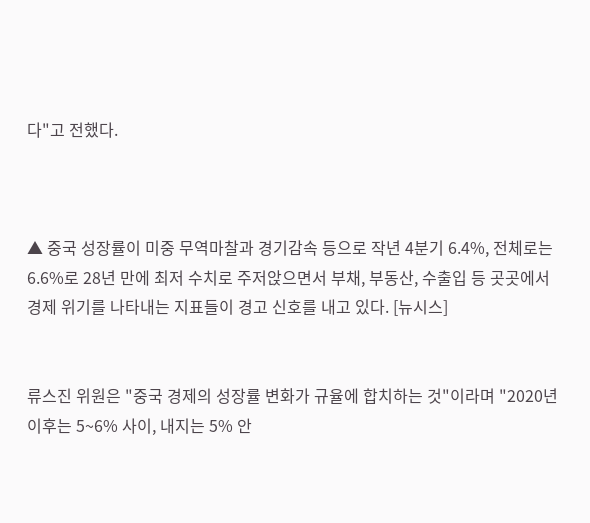다"고 전했다.



▲ 중국 성장률이 미중 무역마찰과 경기감속 등으로 작년 4분기 6.4%, 전체로는 6.6%로 28년 만에 최저 수치로 주저앉으면서 부채, 부동산, 수출입 등 곳곳에서 경제 위기를 나타내는 지표들이 경고 신호를 내고 있다. [뉴시스]


류스진 위원은 "중국 경제의 성장률 변화가 규율에 합치하는 것"이라며 "2020년 이후는 5~6% 사이, 내지는 5% 안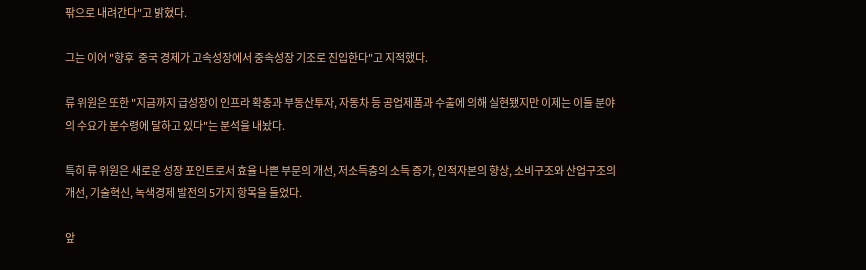팎으로 내려간다"고 밝혔다.

그는 이어 "향후  중국 경제가 고속성장에서 중속성장 기조로 진입한다"고 지적했다.

류 위원은 또한 "지금까지 급성장이 인프라 확충과 부동산투자, 자동차 등 공업제품과 수출에 의해 실현됐지만 이제는 이들 분야의 수요가 분수령에 달하고 있다"는 분석을 내놨다.

특히 류 위원은 새로운 성장 포인트로서 효율 나쁜 부문의 개선, 저소득층의 소득 증가, 인적자본의 향상, 소비구조와 산업구조의 개선, 기술혁신, 녹색경제 발전의 5가지 항목을 들었다.

앞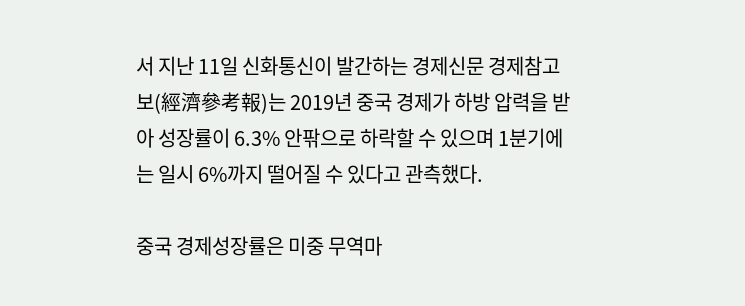서 지난 11일 신화통신이 발간하는 경제신문 경제참고보(經濟參考報)는 2019년 중국 경제가 하방 압력을 받아 성장률이 6.3% 안팎으로 하락할 수 있으며 1분기에는 일시 6%까지 떨어질 수 있다고 관측했다.

중국 경제성장률은 미중 무역마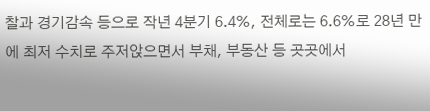찰과 경기감속 등으로 작년 4분기 6.4%, 전체로는 6.6%로 28년 만에 최저 수치로 주저앉으면서 부채, 부동산 등 곳곳에서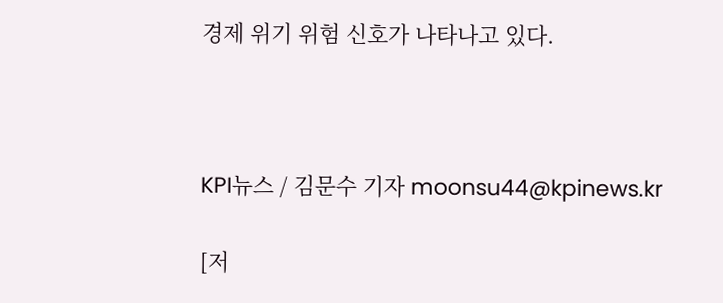경제 위기 위험 신호가 나타나고 있다.



KPI뉴스 / 김문수 기자 moonsu44@kpinews.kr

[저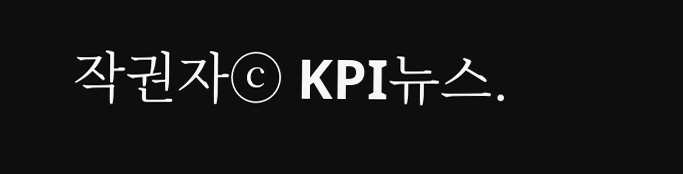작권자ⓒ KPI뉴스.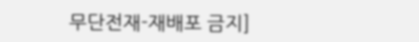무단전재-재배포 금지]